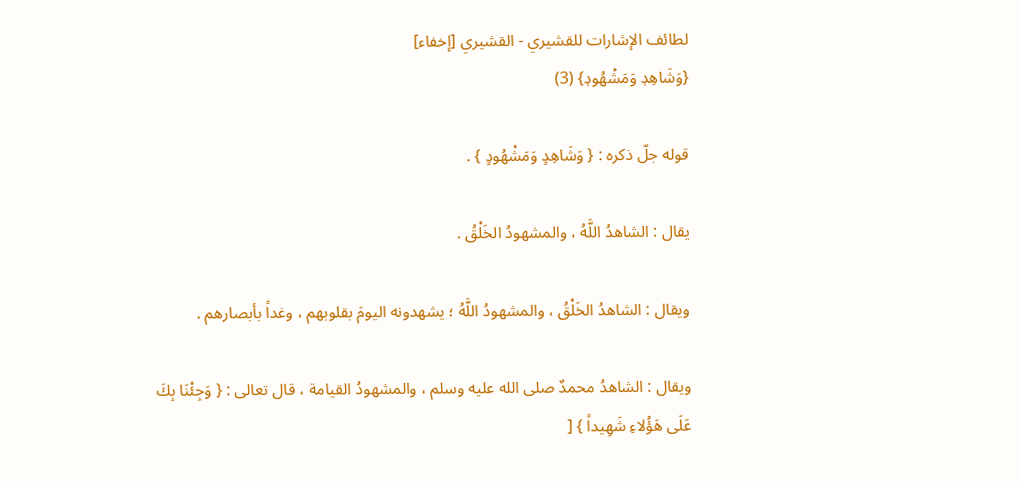لطائف الإشارات للقشيري - القشيري [إخفاء]
{وَشَاهِدٖ وَمَشۡهُودٖ} (3)

قوله جلّ ذكره : { وَشَاهِدٍ وَمَشْهُودٍ } .

يقال : الشاهدُ اللَّهُ ، والمشهودُ الخَلْقُ .

ويقال : الشاهدُ الخَلْقُ ، والمشهودُ اللَّهُ ؛ يشهدونه اليومَ بقلوبهم ، وغداً بأبصارهم .

ويقال : الشاهدُ محمدٌ صلى الله عليه وسلم ، والمشهودُ القيامة ، قال تعالى : { وَجِئْنَا بِكَ عَلَى هَؤُلاءِ شَهِيداً } [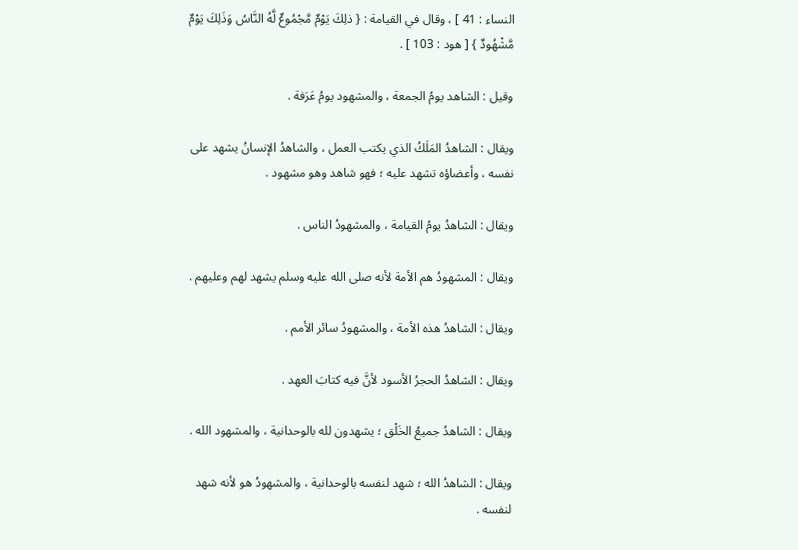النساء : 41 ] ، وقال في القيامة : { ذلِكَ يَوْمٌ مَّجْمُوعٌ لَّهُ النَّاسُ وَذَلِكَ يَوْمٌ مَّشْهُودٌ } [ هود : 103 ] .

وقيل : الشاهد يومُ الجمعة ، والمشهود يومُ عَرَفة .

ويقال : الشاهدُ المَلَكُ الذي يكتب العمل ، والشاهدُ الإنسانُ يشهد على نفسه ، وأعضاؤه تشهد عليه ؛ فهو شاهد وهو مشهود .

ويقال : الشاهدُ يومُ القيامة ، والمشهودُ الناس .

ويقال : المشهودُ هم الأمة لأنه صلى الله عليه وسلم يشهد لهم وعليهم .

ويقال : الشاهدُ هذه الأمة ، والمشهودُ سائر الأمم .

ويقال : الشاهدُ الحجرُ الأسود لأنَّ فيه كتابَ العهد .

ويقال : الشاهدُ جميعُ الخَلْق ؛ يشهدون لله بالوحدانية ، والمشهود الله .

ويقال : الشاهدُ الله ؛ شهد لنفسه بالوحدانية ، والمشهودُ هو لأنه شهد لنفسه .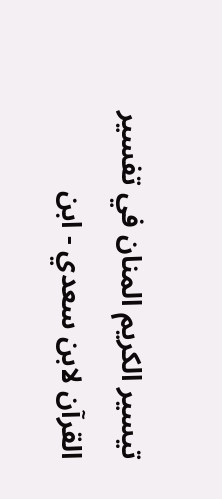تيسير الكريم المنان في تفسير القرآن لابن سعدي - ابن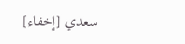سعدي [إخفاء]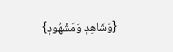{وَشَاهِدٖ وَمَشۡهُودٖ}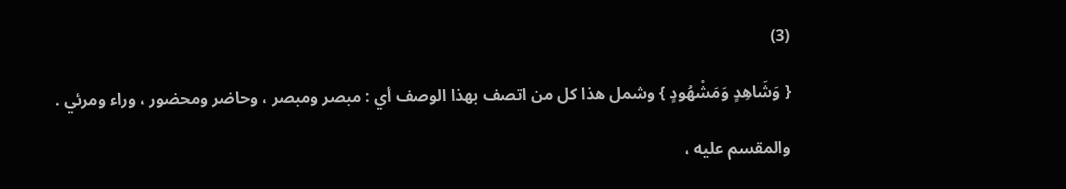(3)

{ وَشَاهِدٍ وَمَشْهُودٍ } وشمل هذا كل من اتصف بهذا الوصف أي : مبصر ومبصر ، وحاضر ومحضور ، وراء ومرئي .

والمقسم عليه ،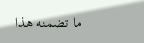ما تضمنه هذا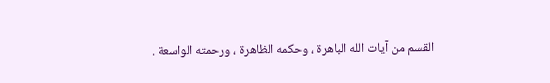القسم من آيات الله الباهرة ، وحكمه الظاهرة ، ورحمته الواسعة .